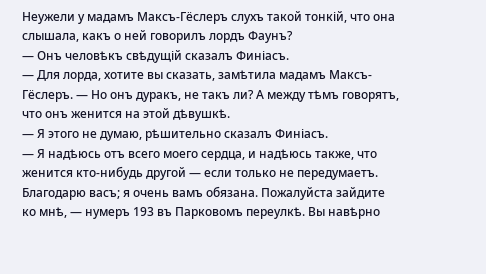Неужели у мадамъ Максъ-Гёслеръ слухъ такой тонкій, что она слышала, какъ о ней говорилъ лордъ Фаунъ?
— Онъ человѣкъ свѣдущій сказалъ Финіасъ.
— Для лорда, хотите вы сказать, замѣтила мадамъ Максъ-Гёслеръ. — Но онъ дуракъ, не такъ ли? А между тѣмъ говорятъ, что онъ женится на этой дѣвушкѣ.
— Я этого не думаю, рѣшительно сказалъ Финіасъ.
— Я надѣюсь отъ всего моего сердца, и надѣюсь также, что женится кто-нибудь другой — если только не передумаетъ. Благодарю васъ; я очень вамъ обязана. Пожалуйста зайдите ко мнѣ, — нумеръ 193 въ Парковомъ переулкѣ. Вы навѣрно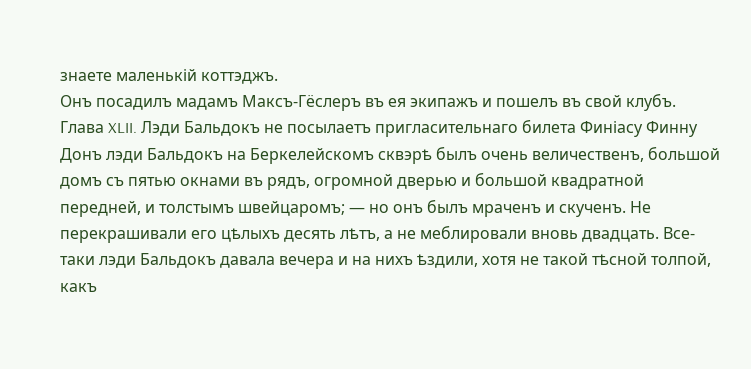знаете маленькій коттэджъ.
Онъ посадилъ мадамъ Максъ-Гёслеръ въ ея экипажъ и пошелъ въ свой клубъ.
Глава XLII. Лэди Бальдокъ не посылаетъ пригласительнаго билета Финіасу Финну
Донъ лэди Бальдокъ на Беркелейскомъ сквэрѣ былъ очень величественъ, большой домъ съ пятью окнами въ рядъ, огромной дверью и большой квадратной передней, и толстымъ швейцаромъ; — но онъ былъ мраченъ и скученъ. Не перекрашивали его цѣлыхъ десять лѣтъ, а не меблировали вновь двадцать. Все-таки лэди Бальдокъ давала вечера и на нихъ ѣздили, хотя не такой тѣсной толпой, какъ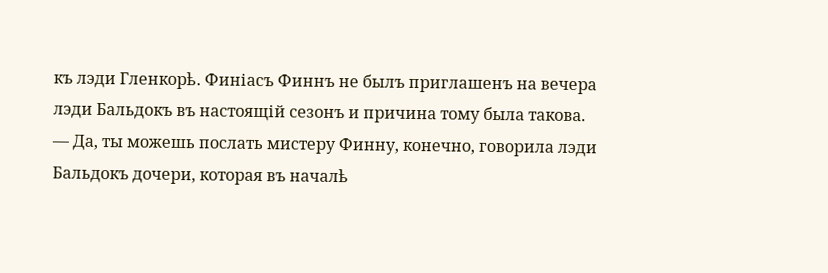къ лэди Гленкорѣ. Финіасъ Финнъ не былъ приглашенъ на вечера лэди Бальдокъ въ настоящій сезонъ и причина тому была такова.
— Да, ты можешь послать мистеру Финну, конечно, говорила лэди Бальдокъ дочери, которая въ началѣ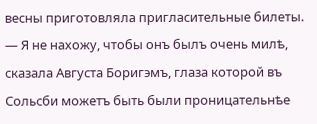весны приготовляла пригласительные билеты.
— Я не нахожу, чтобы онъ былъ очень милѣ, сказала Августа Боригэмъ, глаза которой въ Сольсби можетъ быть были проницательнѣе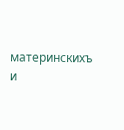материнскихъ и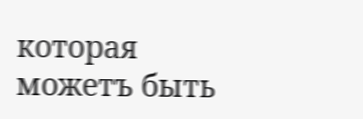которая можетъ быть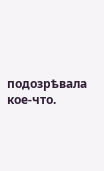подозрѣвала кое-что.